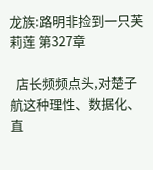龙族:路明非捡到一只芙莉莲 第327章

  店长频频点头,对楚子航这种理性、数据化、直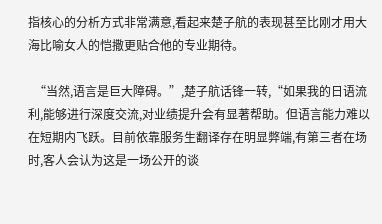指核心的分析方式非常满意,看起来楚子航的表现甚至比刚才用大海比喻女人的恺撒更贴合他的专业期待。

  “当然,语言是巨大障碍。”,楚子航话锋一转,“如果我的日语流利,能够进行深度交流,对业绩提升会有显著帮助。但语言能力难以在短期内飞跃。目前依靠服务生翻译存在明显弊端,有第三者在场时,客人会认为这是一场公开的谈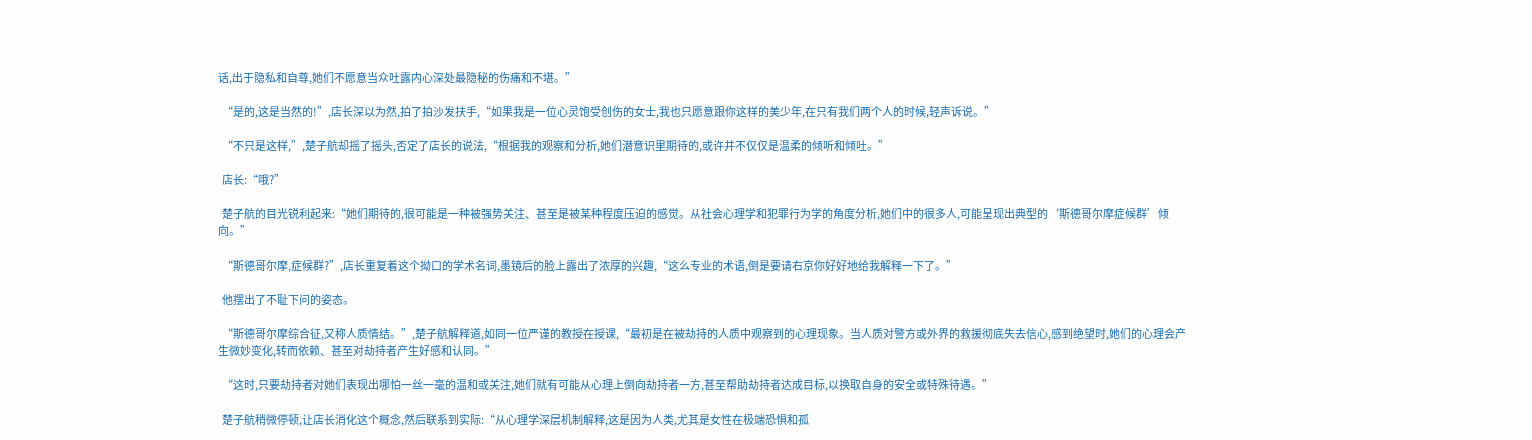话,出于隐私和自尊,她们不愿意当众吐露内心深处最隐秘的伤痛和不堪。”

  “是的,这是当然的!”,店长深以为然,拍了拍沙发扶手,“如果我是一位心灵饱受创伤的女士,我也只愿意跟你这样的美少年,在只有我们两个人的时候,轻声诉说。”

  “不只是这样,”,楚子航却摇了摇头,否定了店长的说法,“根据我的观察和分析,她们潜意识里期待的,或许并不仅仅是温柔的倾听和倾吐。”

  店长:“哦?”

  楚子航的目光锐利起来:“她们期待的,很可能是一种被强势关注、甚至是被某种程度压迫的感觉。从社会心理学和犯罪行为学的角度分析,她们中的很多人,可能呈现出典型的‘斯德哥尔摩症候群’倾向。”

  “斯德哥尔摩,症候群?”,店长重复着这个拗口的学术名词,墨镜后的脸上露出了浓厚的兴趣,“这么专业的术语,倒是要请右京你好好地给我解释一下了。”

  他摆出了不耻下问的姿态。

  “斯德哥尔摩综合征,又称人质情结。”,楚子航解释道,如同一位严谨的教授在授课,“最初是在被劫持的人质中观察到的心理现象。当人质对警方或外界的救援彻底失去信心,感到绝望时,她们的心理会产生微妙变化,转而依赖、甚至对劫持者产生好感和认同。”

  “这时,只要劫持者对她们表现出哪怕一丝一毫的温和或关注,她们就有可能从心理上倒向劫持者一方,甚至帮助劫持者达成目标,以换取自身的安全或特殊待遇。”

  楚子航稍微停顿,让店长消化这个概念,然后联系到实际:“从心理学深层机制解释,这是因为人类,尤其是女性在极端恐惧和孤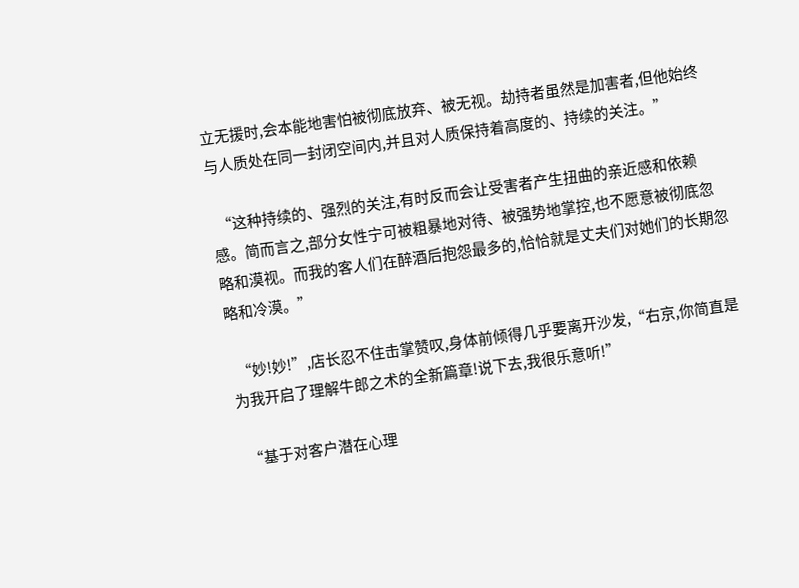立无援时,会本能地害怕被彻底放弃、被无视。劫持者虽然是加害者,但他始终与人质处在同一封闭空间内,并且对人质保持着高度的、持续的关注。”

  “这种持续的、强烈的关注,有时反而会让受害者产生扭曲的亲近感和依赖感。简而言之,部分女性宁可被粗暴地对待、被强势地掌控,也不愿意被彻底忽略和漠视。而我的客人们在醉酒后抱怨最多的,恰恰就是丈夫们对她们的长期忽略和冷漠。”

  “妙!妙!”,店长忍不住击掌赞叹,身体前倾得几乎要离开沙发,“右京,你简直是为我开启了理解牛郎之术的全新篇章!说下去,我很乐意听!”

  “基于对客户潜在心理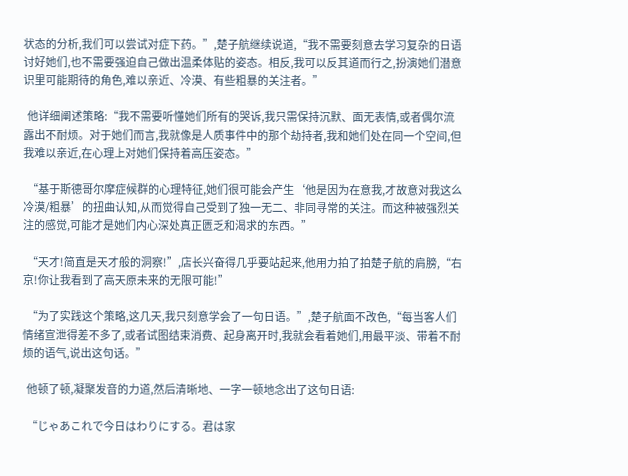状态的分析,我们可以尝试对症下药。”,楚子航继续说道,“我不需要刻意去学习复杂的日语讨好她们,也不需要强迫自己做出温柔体贴的姿态。相反,我可以反其道而行之,扮演她们潜意识里可能期待的角色,难以亲近、冷漠、有些粗暴的关注者。”

  他详细阐述策略:“我不需要听懂她们所有的哭诉,我只需保持沉默、面无表情,或者偶尔流露出不耐烦。对于她们而言,我就像是人质事件中的那个劫持者,我和她们处在同一个空间,但我难以亲近,在心理上对她们保持着高压姿态。”

  “基于斯德哥尔摩症候群的心理特征,她们很可能会产生‘他是因为在意我,才故意对我这么冷漠/粗暴’的扭曲认知,从而觉得自己受到了独一无二、非同寻常的关注。而这种被强烈关注的感觉,可能才是她们内心深处真正匮乏和渴求的东西。”

  “天才!简直是天才般的洞察!”,店长兴奋得几乎要站起来,他用力拍了拍楚子航的肩膀,“右京!你让我看到了高天原未来的无限可能!”

  “为了实践这个策略,这几天,我只刻意学会了一句日语。”,楚子航面不改色,“每当客人们情绪宣泄得差不多了,或者试图结束消费、起身离开时,我就会看着她们,用最平淡、带着不耐烦的语气,说出这句话。”

  他顿了顿,凝聚发音的力道,然后清晰地、一字一顿地念出了这句日语:

  “じゃあこれで今日はわりにする。君は家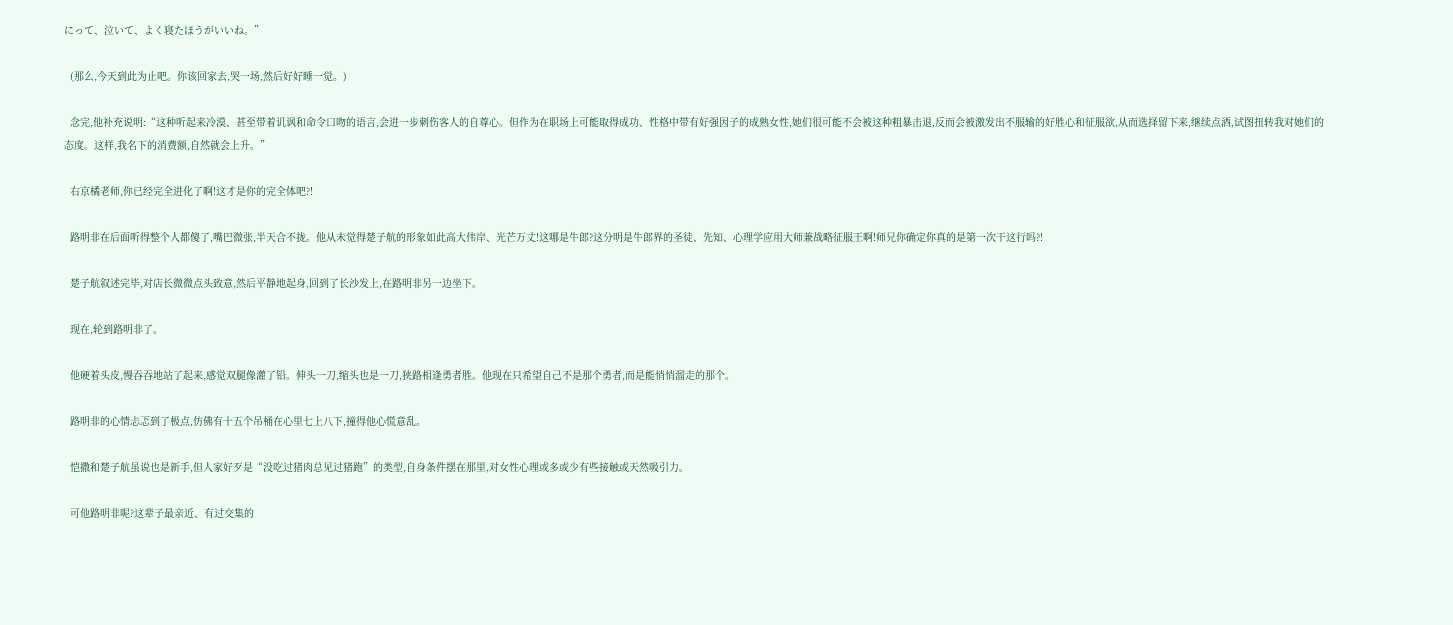にって、泣いて、よく寝たほうがいいね。”

  (那么,今天到此为止吧。你该回家去,哭一场,然后好好睡一觉。)

  念完,他补充说明:“这种听起来冷漠、甚至带着讥讽和命令口吻的语言,会进一步刺伤客人的自尊心。但作为在职场上可能取得成功、性格中带有好强因子的成熟女性,她们很可能不会被这种粗暴击退,反而会被激发出不服输的好胜心和征服欲,从而选择留下来,继续点酒,试图扭转我对她们的态度。这样,我名下的消费额,自然就会上升。”

  右京橘老师,你已经完全进化了啊!这才是你的完全体吧?!

  路明非在后面听得整个人都傻了,嘴巴微张,半天合不拢。他从未觉得楚子航的形象如此高大伟岸、光芒万丈!这哪是牛郎?这分明是牛郎界的圣徒、先知、心理学应用大师兼战略征服王啊!师兄你确定你真的是第一次干这行吗?!

  楚子航叙述完毕,对店长微微点头致意,然后平静地起身,回到了长沙发上,在路明非另一边坐下。

  现在,轮到路明非了。

  他硬着头皮,慢吞吞地站了起来,感觉双腿像灌了铅。伸头一刀,缩头也是一刀,狭路相逢勇者胜。他现在只希望自己不是那个勇者,而是能悄悄溜走的那个。

  路明非的心情忐忑到了极点,仿佛有十五个吊桶在心里七上八下,撞得他心慌意乱。

  恺撒和楚子航虽说也是新手,但人家好歹是“没吃过猪肉总见过猪跑”的类型,自身条件摆在那里,对女性心理或多或少有些接触或天然吸引力。

  可他路明非呢?这辈子最亲近、有过交集的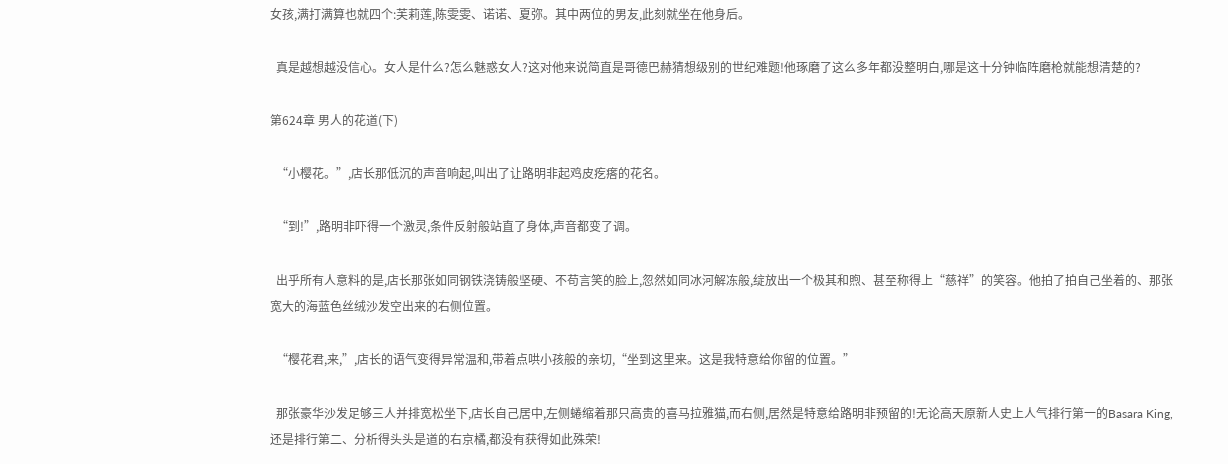女孩,满打满算也就四个:芙莉莲,陈雯雯、诺诺、夏弥。其中两位的男友,此刻就坐在他身后。

  真是越想越没信心。女人是什么?怎么魅惑女人?这对他来说简直是哥德巴赫猜想级别的世纪难题!他琢磨了这么多年都没整明白,哪是这十分钟临阵磨枪就能想清楚的?

第624章 男人的花道(下)

  “小樱花。”,店长那低沉的声音响起,叫出了让路明非起鸡皮疙瘩的花名。

  “到!”,路明非吓得一个激灵,条件反射般站直了身体,声音都变了调。

  出乎所有人意料的是,店长那张如同钢铁浇铸般坚硬、不苟言笑的脸上,忽然如同冰河解冻般,绽放出一个极其和煦、甚至称得上“慈祥”的笑容。他拍了拍自己坐着的、那张宽大的海蓝色丝绒沙发空出来的右侧位置。

  “樱花君,来,”,店长的语气变得异常温和,带着点哄小孩般的亲切,“坐到这里来。这是我特意给你留的位置。”

  那张豪华沙发足够三人并排宽松坐下,店长自己居中,左侧蜷缩着那只高贵的喜马拉雅猫,而右侧,居然是特意给路明非预留的!无论高天原新人史上人气排行第一的Basara King,还是排行第二、分析得头头是道的右京橘,都没有获得如此殊荣!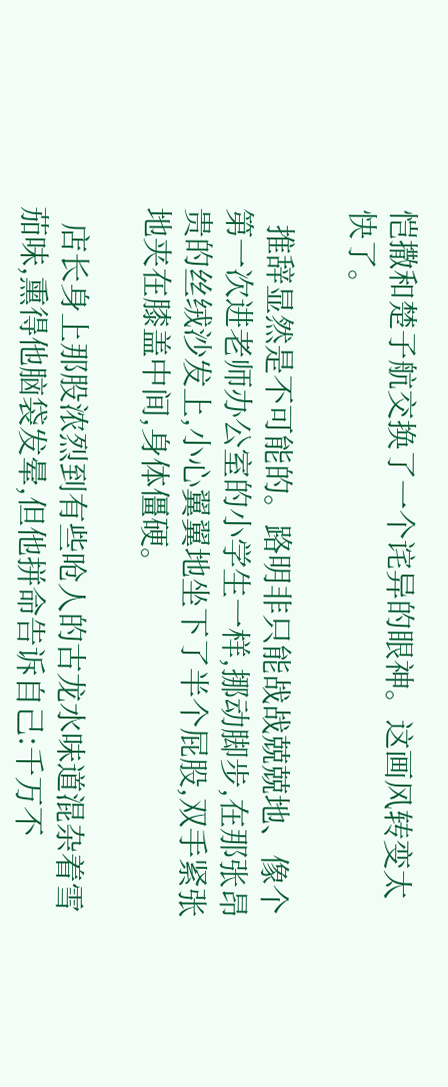恺撒和楚子航交换了一个诧异的眼神。这画风转变太快了。

  推辞显然是不可能的。路明非只能战战兢兢地、像个第一次进老师办公室的小学生一样,挪动脚步,在那张昂贵的丝绒沙发上,小心翼翼地坐下了半个屁股,双手紧张地夹在膝盖中间,身体僵硬。

  店长身上那股浓烈到有些呛人的古龙水味道混杂着雪茄味,熏得他脑袋发晕,但他拼命告诉自己:千万不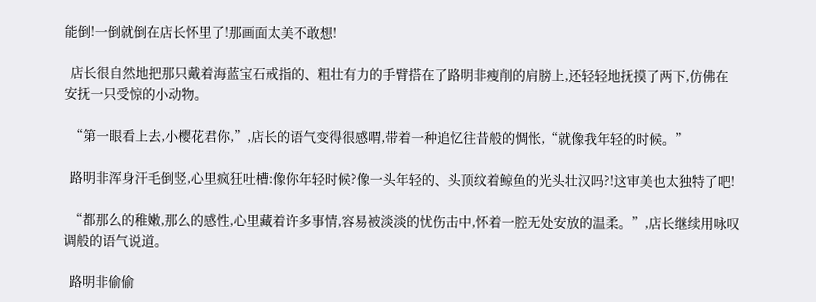能倒!一倒就倒在店长怀里了!那画面太美不敢想!

  店长很自然地把那只戴着海蓝宝石戒指的、粗壮有力的手臂搭在了路明非瘦削的肩膀上,还轻轻地抚摸了两下,仿佛在安抚一只受惊的小动物。

  “第一眼看上去,小樱花君你,”,店长的语气变得很感喟,带着一种追忆往昔般的惆怅,“就像我年轻的时候。”

  路明非浑身汗毛倒竖,心里疯狂吐槽:像你年轻时候?像一头年轻的、头顶纹着鲸鱼的光头壮汉吗?!这审美也太独特了吧!

  “都那么的稚嫩,那么的感性,心里藏着许多事情,容易被淡淡的忧伤击中,怀着一腔无处安放的温柔。”,店长继续用咏叹调般的语气说道。

  路明非偷偷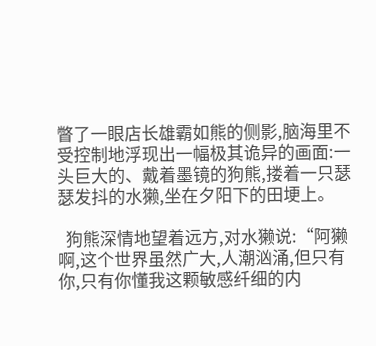瞥了一眼店长雄霸如熊的侧影,脑海里不受控制地浮现出一幅极其诡异的画面:一头巨大的、戴着墨镜的狗熊,搂着一只瑟瑟发抖的水獭,坐在夕阳下的田埂上。

  狗熊深情地望着远方,对水獭说:“阿獭啊,这个世界虽然广大,人潮汹涌,但只有你,只有你懂我这颗敏感纤细的内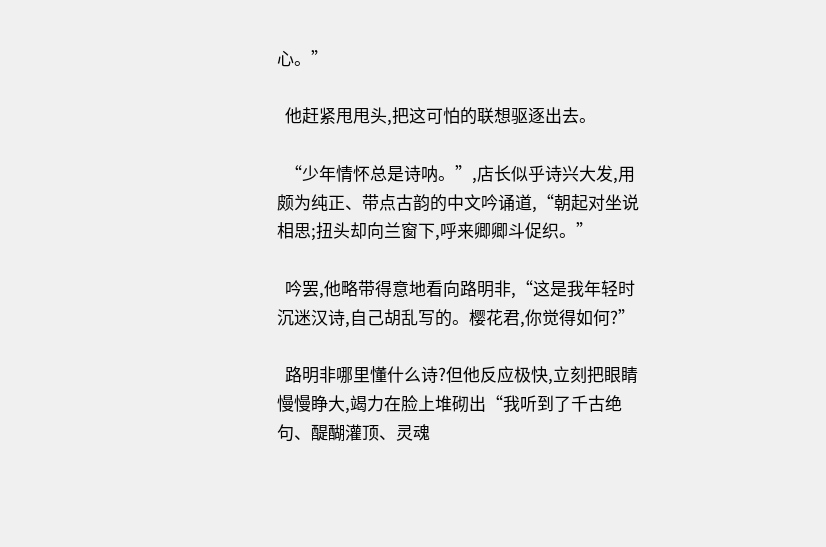心。”

  他赶紧甩甩头,把这可怕的联想驱逐出去。

  “少年情怀总是诗呐。”,店长似乎诗兴大发,用颇为纯正、带点古韵的中文吟诵道,“朝起对坐说相思;扭头却向兰窗下,呼来卿卿斗促织。”

  吟罢,他略带得意地看向路明非,“这是我年轻时沉迷汉诗,自己胡乱写的。樱花君,你觉得如何?”

  路明非哪里懂什么诗?但他反应极快,立刻把眼睛慢慢睁大,竭力在脸上堆砌出“我听到了千古绝句、醍醐灌顶、灵魂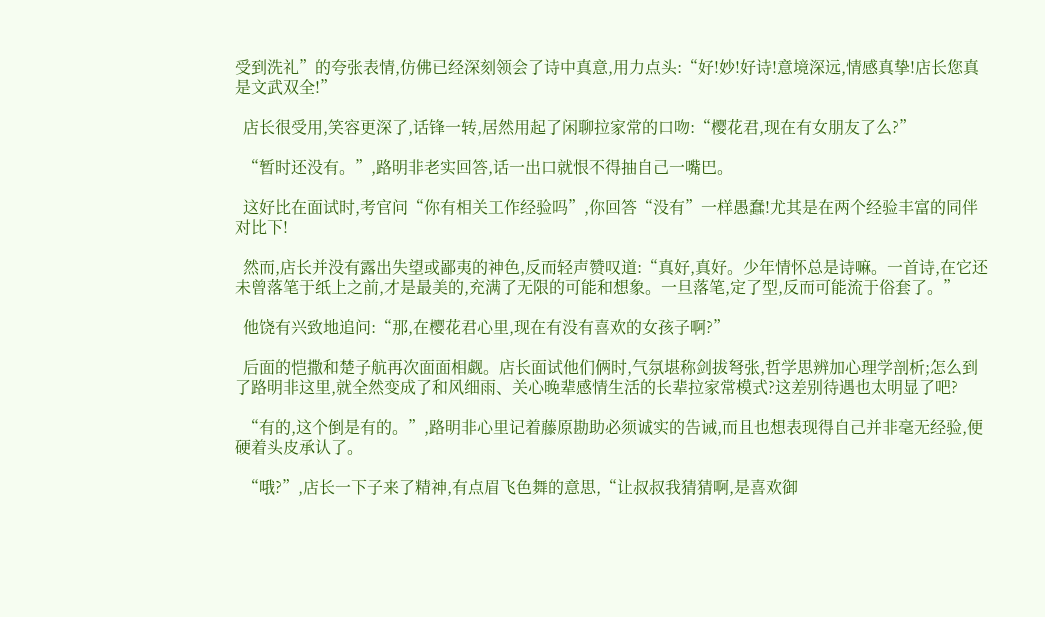受到洗礼”的夸张表情,仿佛已经深刻领会了诗中真意,用力点头:“好!妙!好诗!意境深远,情感真挚!店长您真是文武双全!”

  店长很受用,笑容更深了,话锋一转,居然用起了闲聊拉家常的口吻:“樱花君,现在有女朋友了么?”

  “暂时还没有。”,路明非老实回答,话一出口就恨不得抽自己一嘴巴。

  这好比在面试时,考官问“你有相关工作经验吗”,你回答“没有”一样愚蠢!尤其是在两个经验丰富的同伴对比下!

  然而,店长并没有露出失望或鄙夷的神色,反而轻声赞叹道:“真好,真好。少年情怀总是诗嘛。一首诗,在它还未曾落笔于纸上之前,才是最美的,充满了无限的可能和想象。一旦落笔,定了型,反而可能流于俗套了。”

  他饶有兴致地追问:“那,在樱花君心里,现在有没有喜欢的女孩子啊?”

  后面的恺撒和楚子航再次面面相觑。店长面试他们俩时,气氛堪称剑拔弩张,哲学思辨加心理学剖析;怎么到了路明非这里,就全然变成了和风细雨、关心晚辈感情生活的长辈拉家常模式?这差别待遇也太明显了吧?

  “有的,这个倒是有的。”,路明非心里记着藤原勘助必须诚实的告诫,而且也想表现得自己并非毫无经验,便硬着头皮承认了。

  “哦?”,店长一下子来了精神,有点眉飞色舞的意思,“让叔叔我猜猜啊,是喜欢御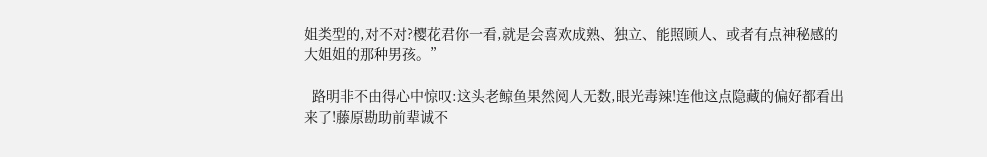姐类型的,对不对?樱花君你一看,就是会喜欢成熟、独立、能照顾人、或者有点神秘感的大姐姐的那种男孩。”

  路明非不由得心中惊叹:这头老鲸鱼果然阅人无数,眼光毒辣!连他这点隐藏的偏好都看出来了!藤原勘助前辈诚不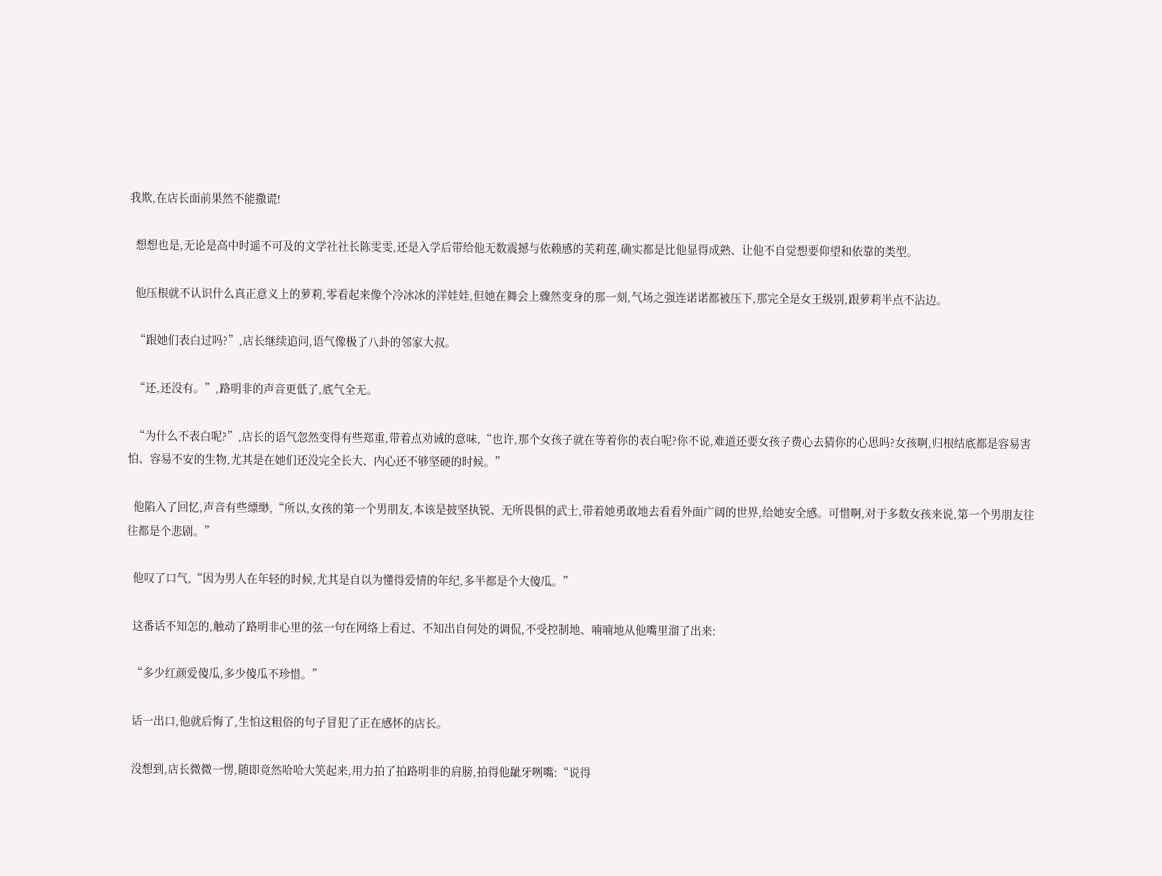我欺,在店长面前果然不能撒谎!

  想想也是,无论是高中时遥不可及的文学社社长陈雯雯,还是入学后带给他无数震撼与依赖感的芙莉莲,确实都是比他显得成熟、让他不自觉想要仰望和依靠的类型。

  他压根就不认识什么真正意义上的萝莉,零看起来像个冷冰冰的洋娃娃,但她在舞会上骤然变身的那一刻,气场之强连诺诺都被压下,那完全是女王级别,跟萝莉半点不沾边。

  “跟她们表白过吗?”,店长继续追问,语气像极了八卦的邻家大叔。

  “还,还没有。”,路明非的声音更低了,底气全无。

  “为什么不表白呢?”,店长的语气忽然变得有些郑重,带着点劝诫的意味,“也许,那个女孩子就在等着你的表白呢?你不说,难道还要女孩子费心去猜你的心思吗?女孩啊,归根结底都是容易害怕、容易不安的生物,尤其是在她们还没完全长大、内心还不够坚硬的时候。”

  他陷入了回忆,声音有些缥缈,“所以,女孩的第一个男朋友,本该是披坚执锐、无所畏惧的武士,带着她勇敢地去看看外面广阔的世界,给她安全感。可惜啊,对于多数女孩来说,第一个男朋友往往都是个悲剧。”

  他叹了口气,“因为男人在年轻的时候,尤其是自以为懂得爱情的年纪,多半都是个大傻瓜。”

  这番话不知怎的,触动了路明非心里的弦一句在网络上看过、不知出自何处的调侃,不受控制地、喃喃地从他嘴里溜了出来:

  “多少红颜爱傻瓜,多少傻瓜不珍惜。”

  话一出口,他就后悔了,生怕这粗俗的句子冒犯了正在感怀的店长。

  没想到,店长微微一愣,随即竟然哈哈大笑起来,用力拍了拍路明非的肩膀,拍得他龇牙咧嘴:“说得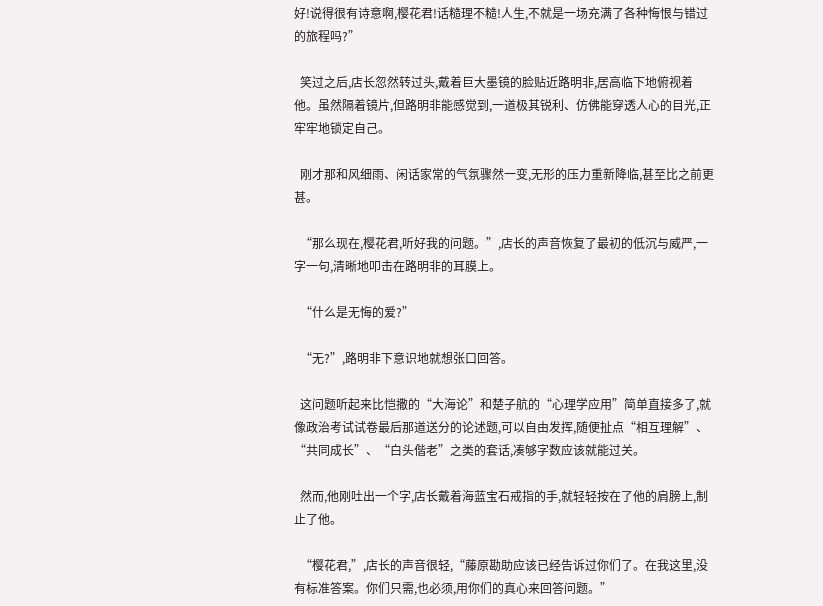好!说得很有诗意啊,樱花君!话糙理不糙!人生,不就是一场充满了各种悔恨与错过的旅程吗?”

  笑过之后,店长忽然转过头,戴着巨大墨镜的脸贴近路明非,居高临下地俯视着他。虽然隔着镜片,但路明非能感觉到,一道极其锐利、仿佛能穿透人心的目光,正牢牢地锁定自己。

  刚才那和风细雨、闲话家常的气氛骤然一变,无形的压力重新降临,甚至比之前更甚。

  “那么现在,樱花君,听好我的问题。”,店长的声音恢复了最初的低沉与威严,一字一句,清晰地叩击在路明非的耳膜上。

  “什么是无悔的爱?”

  “无?”,路明非下意识地就想张口回答。

  这问题听起来比恺撒的“大海论”和楚子航的“心理学应用”简单直接多了,就像政治考试试卷最后那道送分的论述题,可以自由发挥,随便扯点“相互理解”、“共同成长”、“白头偕老”之类的套话,凑够字数应该就能过关。

  然而,他刚吐出一个字,店长戴着海蓝宝石戒指的手,就轻轻按在了他的肩膀上,制止了他。

  “樱花君,”,店长的声音很轻,“藤原勘助应该已经告诉过你们了。在我这里,没有标准答案。你们只需,也必须,用你们的真心来回答问题。”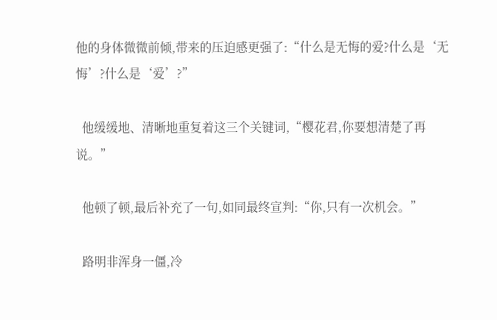他的身体微微前倾,带来的压迫感更强了:“什么是无悔的爱?什么是‘无悔’?什么是‘爱’?”

  他缓缓地、清晰地重复着这三个关键词,“樱花君,你要想清楚了再说。”

  他顿了顿,最后补充了一句,如同最终宣判:“你,只有一次机会。”

  路明非浑身一僵,冷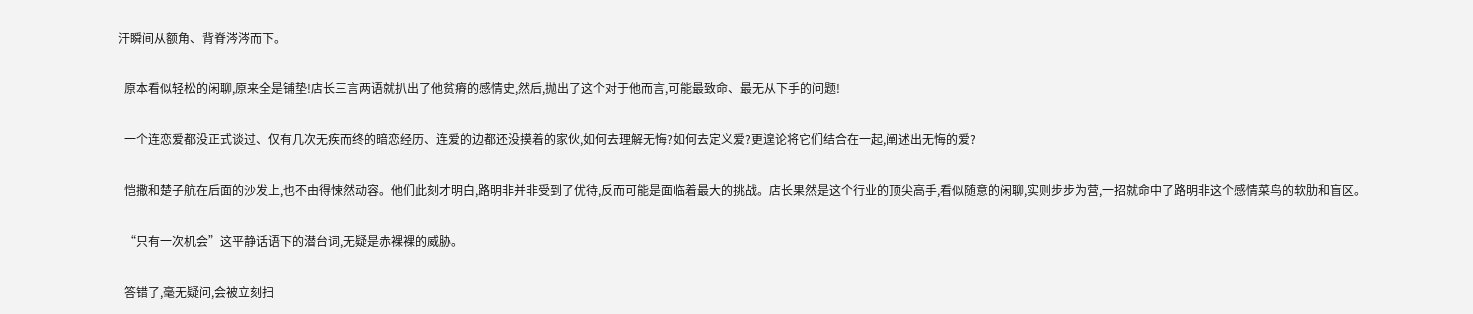汗瞬间从额角、背脊涔涔而下。

  原本看似轻松的闲聊,原来全是铺垫!店长三言两语就扒出了他贫瘠的感情史,然后,抛出了这个对于他而言,可能最致命、最无从下手的问题!

  一个连恋爱都没正式谈过、仅有几次无疾而终的暗恋经历、连爱的边都还没摸着的家伙,如何去理解无悔?如何去定义爱?更遑论将它们结合在一起,阐述出无悔的爱?

  恺撒和楚子航在后面的沙发上,也不由得悚然动容。他们此刻才明白,路明非并非受到了优待,反而可能是面临着最大的挑战。店长果然是这个行业的顶尖高手,看似随意的闲聊,实则步步为营,一招就命中了路明非这个感情菜鸟的软肋和盲区。

  “只有一次机会”这平静话语下的潜台词,无疑是赤裸裸的威胁。

  答错了,毫无疑问,会被立刻扫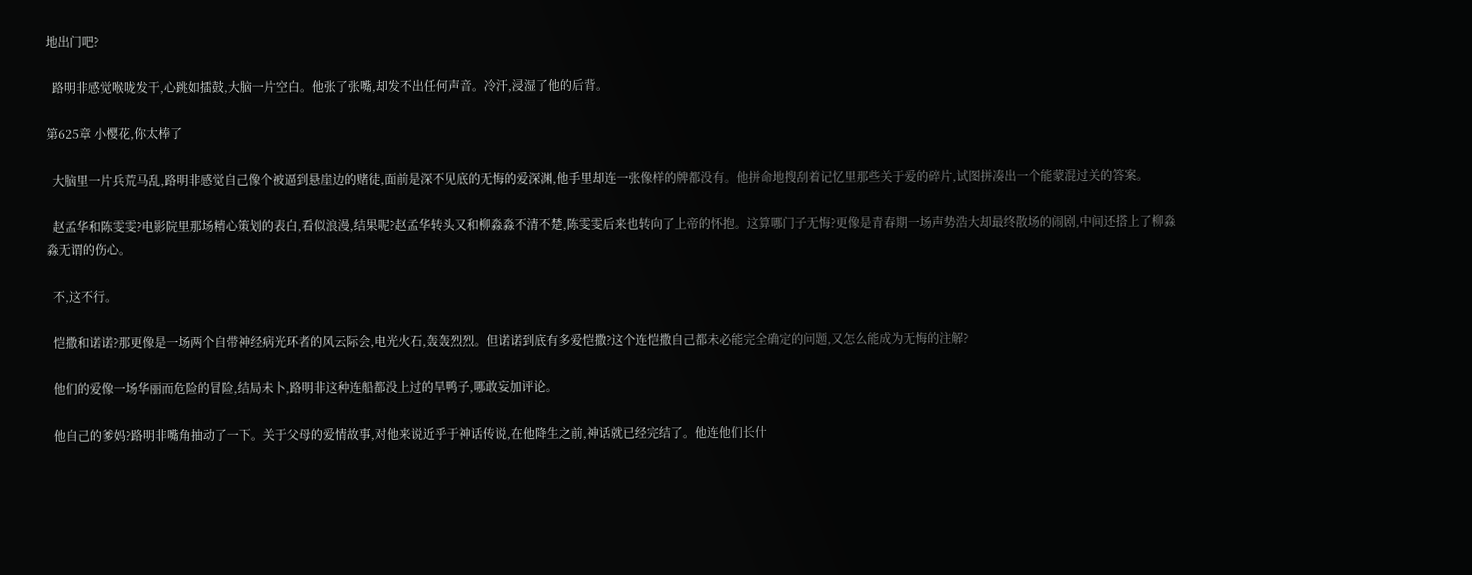地出门吧?

  路明非感觉喉咙发干,心跳如擂鼓,大脑一片空白。他张了张嘴,却发不出任何声音。冷汗,浸湿了他的后背。

第625章 小樱花,你太棒了

  大脑里一片兵荒马乱,路明非感觉自己像个被逼到悬崖边的赌徒,面前是深不见底的无悔的爱深渊,他手里却连一张像样的牌都没有。他拼命地搜刮着记忆里那些关于爱的碎片,试图拼凑出一个能蒙混过关的答案。

  赵孟华和陈雯雯?电影院里那场精心策划的表白,看似浪漫,结果呢?赵孟华转头又和柳淼淼不清不楚,陈雯雯后来也转向了上帝的怀抱。这算哪门子无悔?更像是青春期一场声势浩大却最终散场的闹剧,中间还搭上了柳淼淼无谓的伤心。

  不,这不行。

  恺撒和诺诺?那更像是一场两个自带神经病光环者的风云际会,电光火石,轰轰烈烈。但诺诺到底有多爱恺撒?这个连恺撒自己都未必能完全确定的问题,又怎么能成为无悔的注解?

  他们的爱像一场华丽而危险的冒险,结局未卜,路明非这种连船都没上过的旱鸭子,哪敢妄加评论。

  他自己的爹妈?路明非嘴角抽动了一下。关于父母的爱情故事,对他来说近乎于神话传说,在他降生之前,神话就已经完结了。他连他们长什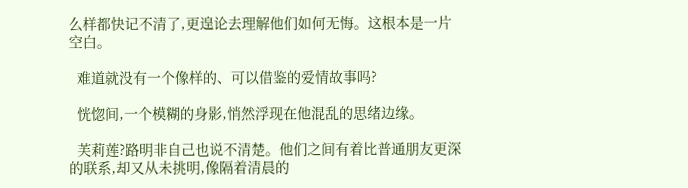么样都快记不清了,更遑论去理解他们如何无悔。这根本是一片空白。

  难道就没有一个像样的、可以借鉴的爱情故事吗?

  恍惚间,一个模糊的身影,悄然浮现在他混乱的思绪边缘。

  芙莉莲?路明非自己也说不清楚。他们之间有着比普通朋友更深的联系,却又从未挑明,像隔着清晨的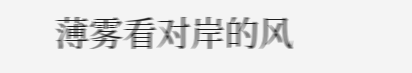薄雾看对岸的风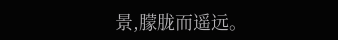景,朦胧而遥远。